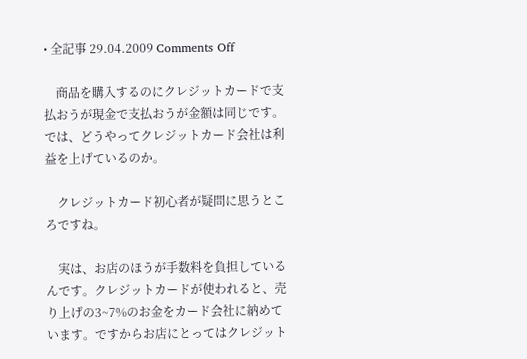• 全記事 29.04.2009 Comments Off

    商品を購入するのにクレジットカードで支払おうが現金で支払おうが金額は同じです。では、どうやってクレジットカード会社は利益を上げているのか。

    クレジットカード初心者が疑問に思うところですね。

    実は、お店のほうが手数料を負担しているんです。クレジットカードが使われると、売り上げの3~7%のお金をカード会社に納めています。ですからお店にとってはクレジット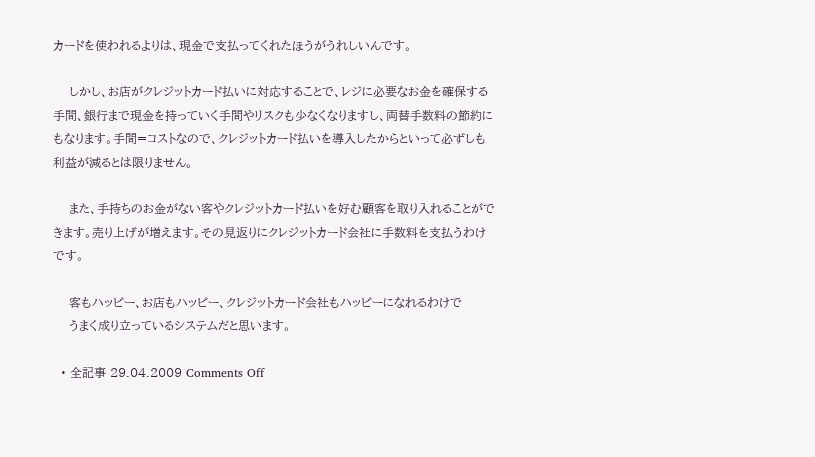カードを使われるよりは、現金で支払ってくれたほうがうれしいんです。

    しかし、お店がクレジットカード払いに対応することで、レジに必要なお金を確保する手間、銀行まで現金を持っていく手間やリスクも少なくなりますし、両替手数料の節約にもなります。手間=コストなので、クレジットカード払いを導入したからといって必ずしも利益が減るとは限りません。

    また、手持ちのお金がない客やクレジットカード払いを好む顧客を取り入れることができます。売り上げが増えます。その見返りにクレジットカード会社に手数料を支払うわけです。

    客もハッピー、お店もハッピー、クレジットカード会社もハッピーになれるわけで
    うまく成り立っているシステムだと思います。

  • 全記事 29.04.2009 Comments Off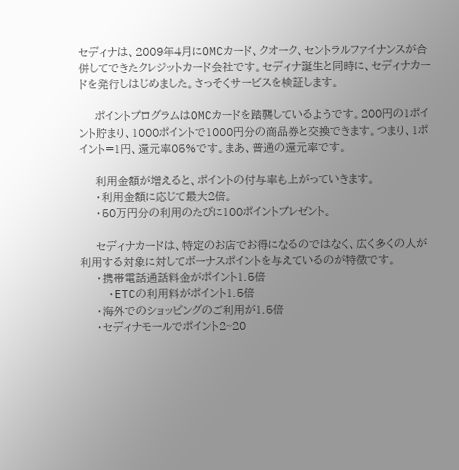セディナは、2009年4月にOMCカード、クオーク、セントラルファイナンスが合併してできたクレジットカード会社です。セディナ誕生と同時に、セディナカードを発行しはじめました。さっそくサービスを検証します。

    ポイントプログラムはOMCカードを踏襲しているようです。200円の1ポイント貯まり、1000ポイントで1000円分の商品券と交換できます。つまり、1ポイント=1円、還元率05%です。まあ、普通の還元率です。

    利用金額が増えると、ポイントの付与率も上がっていきます。
    ・利用金額に応じて最大2倍。
    ・50万円分の利用のたびに100ポイントプレゼント。

    セディナカードは、特定のお店でお得になるのではなく、広く多くの人が利用する対象に対してボーナスポイントを与えているのが特徴です。
    ・携帯電話通話料金がポイント1.5倍
    ・ETCの利用料がポイント1.5倍
    ・海外でのショッピングのご利用が1.5倍
    ・セディナモールでポイント2~20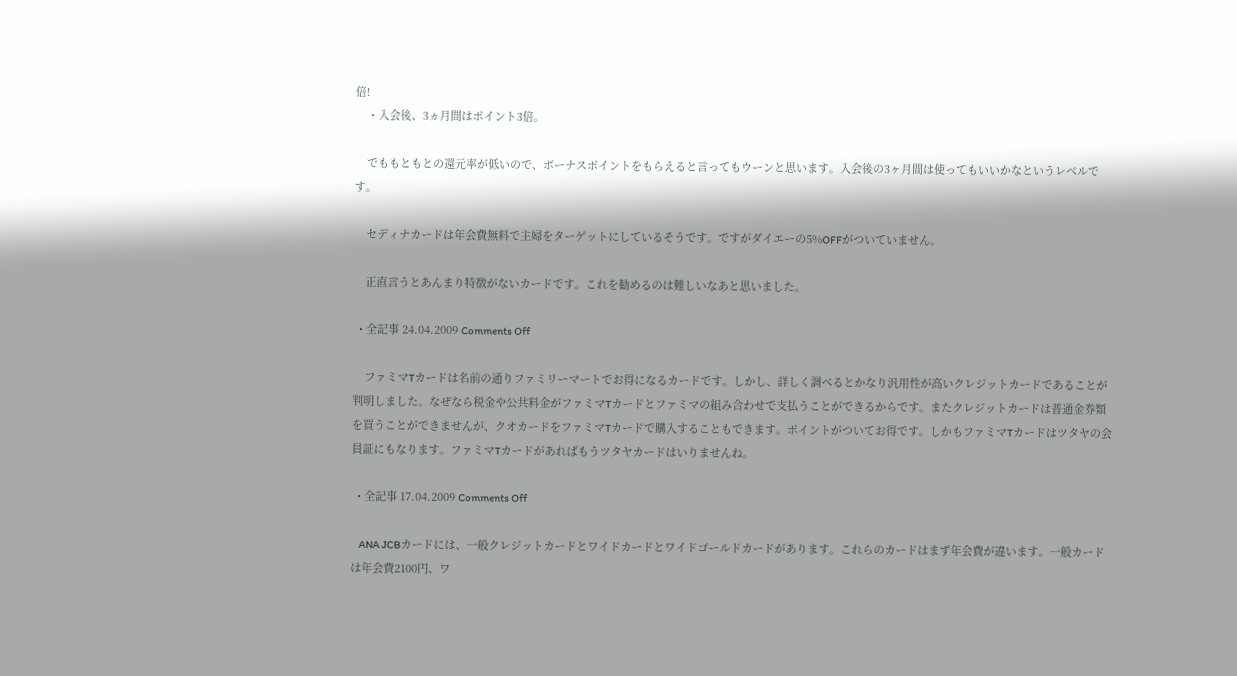倍!
    ・入会後、3ヵ月間はポイント3倍。

    でももともとの還元率が低いので、ボーナスポイントをもらえると言ってもウーンと思います。入会後の3ヶ月間は使ってもいいかなというレベルです。

    セディナカードは年会費無料で主婦をターゲットにしているそうです。ですがダイエーの5%OFFがついていません。

    正直言うとあんまり特徴がないカードです。これを勧めるのは難しいなあと思いました。

  • 全記事 24.04.2009 Comments Off

    ファミマTカードは名前の通りファミリーマートでお得になるカードです。しかし、詳しく調べるとかなり汎用性が高いクレジットカードであることが判明しました。なぜなら税金や公共料金がファミマTカードとファミマの組み合わせで支払うことができるからです。またクレジットカードは普通金券類を買うことができませんが、クオカードをファミマTカードで購入することもできます。ポイントがついてお得です。しかもファミマTカードはツタヤの会員証にもなります。ファミマTカードがあればもうツタヤカードはいりませんね。

  • 全記事 17.04.2009 Comments Off

    ANA JCBカードには、一般クレジットカードとワイドカードとワイドゴールドカードがあります。これらのカードはまず年会費が違います。一般カードは年会費2100円、ワ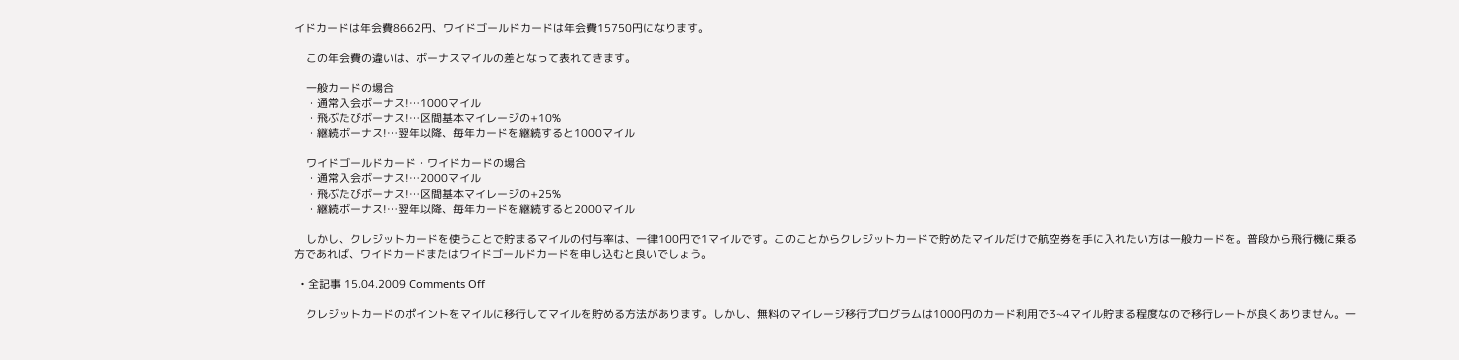イドカードは年会費8662円、ワイドゴールドカードは年会費15750円になります。

    この年会費の違いは、ボーナスマイルの差となって表れてきます。

    一般カードの場合
    ・通常入会ボーナス!…1000マイル
    ・飛ぶたびボーナス!…区間基本マイレージの+10%
    ・継続ボーナス!…翌年以降、毎年カードを継続すると1000マイル

    ワイドゴールドカード・ワイドカードの場合
    ・通常入会ボーナス!…2000マイル
    ・飛ぶたびボーナス!…区間基本マイレージの+25%
    ・継続ボーナス!…翌年以降、毎年カードを継続すると2000マイル

    しかし、クレジットカードを使うことで貯まるマイルの付与率は、一律100円で1マイルです。このことからクレジットカードで貯めたマイルだけで航空券を手に入れたい方は一般カードを。普段から飛行機に乗る方であれば、ワイドカードまたはワイドゴールドカードを申し込むと良いでしょう。

  • 全記事 15.04.2009 Comments Off

    クレジットカードのポイントをマイルに移行してマイルを貯める方法があります。しかし、無料のマイレージ移行プログラムは1000円のカード利用で3~4マイル貯まる程度なので移行レートが良くありません。一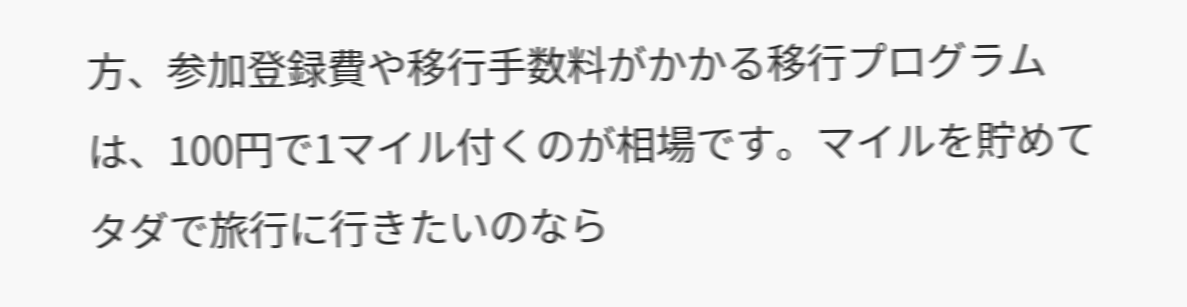方、参加登録費や移行手数料がかかる移行プログラムは、100円で1マイル付くのが相場です。マイルを貯めてタダで旅行に行きたいのなら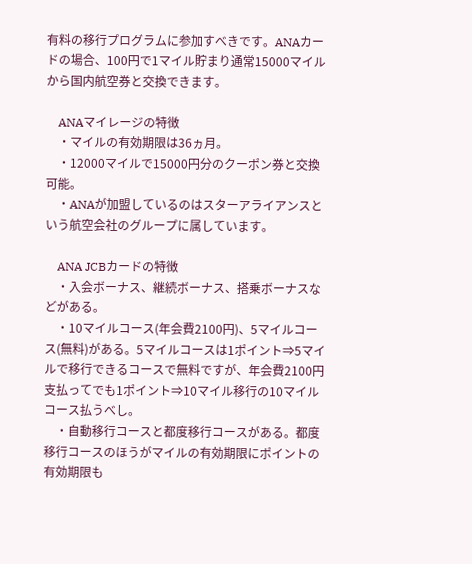有料の移行プログラムに参加すべきです。ANAカードの場合、100円で1マイル貯まり通常15000マイルから国内航空券と交換できます。

    ANAマイレージの特徴
    ・マイルの有効期限は36ヵ月。
    ・12000マイルで15000円分のクーポン券と交換可能。
    ・ANAが加盟しているのはスターアライアンスという航空会社のグループに属しています。

    ANA JCBカードの特徴
    ・入会ボーナス、継続ボーナス、搭乗ボーナスなどがある。
    ・10マイルコース(年会費2100円)、5マイルコース(無料)がある。5マイルコースは1ポイント⇒5マイルで移行できるコースで無料ですが、年会費2100円支払ってでも1ポイント⇒10マイル移行の10マイルコース払うべし。
    ・自動移行コースと都度移行コースがある。都度移行コースのほうがマイルの有効期限にポイントの有効期限も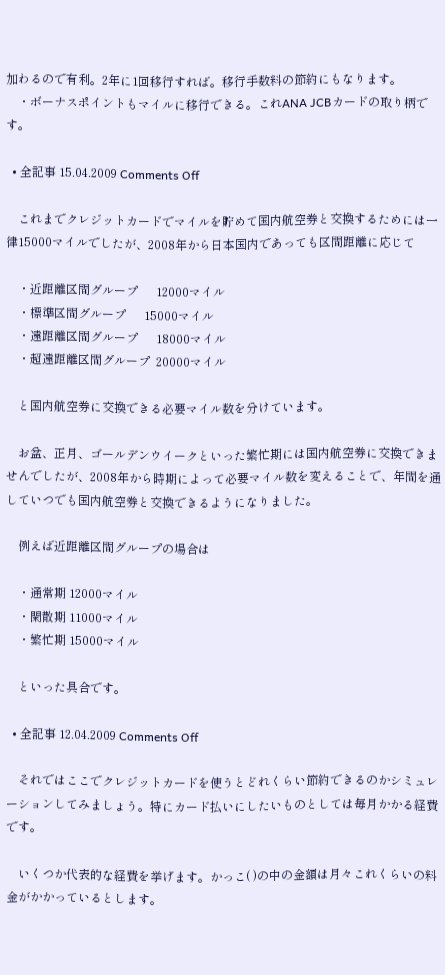加わるので有利。2年に1回移行すれば。移行手数料の節約にもなります。
    ・ボーナスポイントもマイルに移行できる。これANA JCBカードの取り柄です。

  • 全記事 15.04.2009 Comments Off

    これまでクレジットカードでマイルを貯めて国内航空券と交換するためには一律15000マイルでしたが、2008年から日本国内であっても区間距離に応じて

    ・近距離区間グループ      12000マイル
    ・標準区間グループ      15000マイル
    ・遠距離区間グループ      18000マイル
    ・超遠距離区間グループ  20000マイル

    と国内航空券に交換できる必要マイル数を分けています。

    お盆、正月、ゴールデンウイークといった繁忙期には国内航空券に交換できませんでしたが、2008年から時期によって必要マイル数を変えることで、年間を通していつでも国内航空券と交換できるようになりました。

    例えば近距離区間グループの場合は

    ・通常期 12000マイル
    ・閑散期 11000マイル
    ・繁忙期 15000マイル

    といった具合です。

  • 全記事 12.04.2009 Comments Off

    それではここでクレジットカードを使うとどれくらい節約できるのかシミュレーションしてみましょう。特にカード払いにしたいものとしては毎月かかる経費です。

    いくつか代表的な経費を挙げます。かっこ( )の中の金額は月々これくらいの料金がかかっているとします。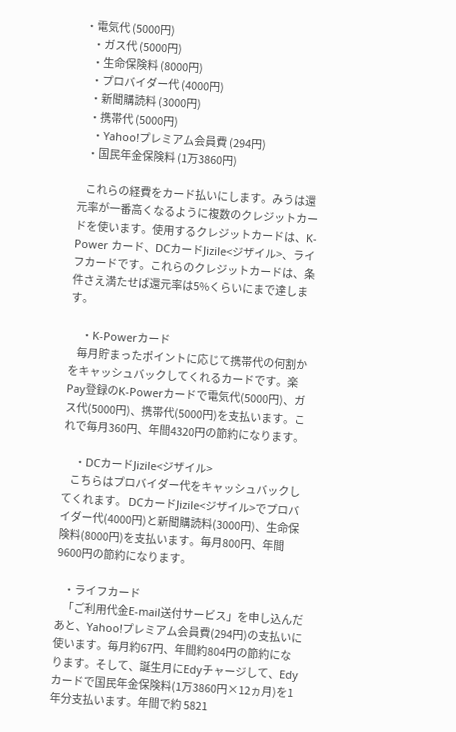・電気代 (5000円)
    ・ガス代 (5000円)
    ・生命保険料 (8000円)
    ・プロバイダー代 (4000円)
    ・新聞購読料 (3000円)
    ・携帯代 (5000円)
    ・Yahoo!プレミアム会員費 (294円)
    ・国民年金保険料 (1万3860円)

    これらの経費をカード払いにします。みうは還元率が一番高くなるように複数のクレジットカードを使います。使用するクレジットカードは、K-Power カード、DCカードJizile<ジザイル>、ライフカードです。これらのクレジットカードは、条件さえ満たせば還元率は5%くらいにまで達します。

    ・K-Powerカード
    毎月貯まったポイントに応じて携帯代の何割かをキャッシュバックしてくれるカードです。楽Pay登録のK-Powerカードで電気代(5000円)、ガス代(5000円)、携帯代(5000円)を支払います。これで毎月360円、年間4320円の節約になります。

    ・DCカードJizile<ジザイル>
    こちらはプロバイダー代をキャッシュバックしてくれます。 DCカードJizile<ジザイル>でプロバイダー代(4000円)と新聞購読料(3000円)、生命保険料(8000円)を支払います。毎月800円、年間9600円の節約になります。

    ・ライフカード
    「ご利用代金E-mail送付サービス」を申し込んだあと、Yahoo!プレミアム会員費(294円)の支払いに使います。毎月約67円、年間約804円の節約になります。そして、誕生月にEdyチャージして、Edyカードで国民年金保険料(1万3860円×12ヵ月)を1年分支払います。年間で約 5821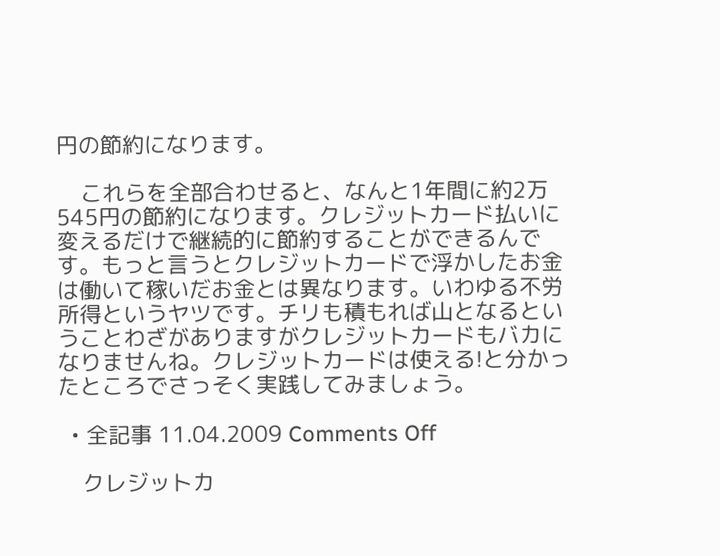円の節約になります。

    これらを全部合わせると、なんと1年間に約2万545円の節約になります。クレジットカード払いに変えるだけで継続的に節約することができるんです。もっと言うとクレジットカードで浮かしたお金は働いて稼いだお金とは異なります。いわゆる不労所得というヤツです。チリも積もれば山となるということわざがありますがクレジットカードもバカになりませんね。クレジットカードは使える!と分かったところでさっそく実践してみましょう。

  • 全記事 11.04.2009 Comments Off

    クレジットカ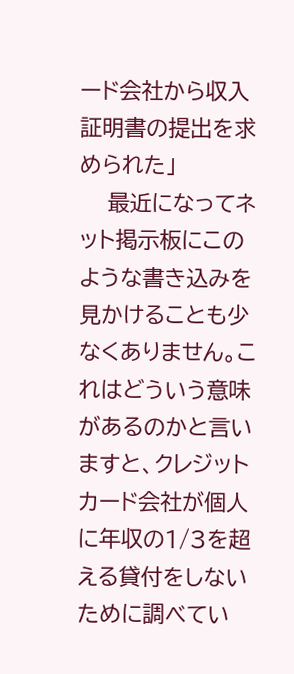ード会社から収入証明書の提出を求められた」
    最近になってネット掲示板にこのような書き込みを見かけることも少なくありません。これはどういう意味があるのかと言いますと、クレジットカード会社が個人に年収の1/3を超える貸付をしないために調べてい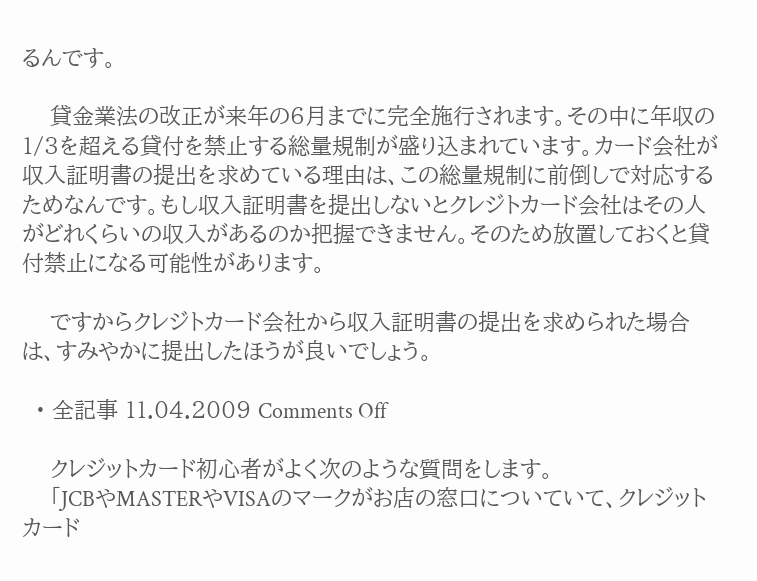るんです。

    貸金業法の改正が来年の6月までに完全施行されます。その中に年収の1/3を超える貸付を禁止する総量規制が盛り込まれています。カード会社が収入証明書の提出を求めている理由は、この総量規制に前倒しで対応するためなんです。もし収入証明書を提出しないとクレジトカード会社はその人がどれくらいの収入があるのか把握できません。そのため放置しておくと貸付禁止になる可能性があります。

    ですからクレジトカード会社から収入証明書の提出を求められた場合は、すみやかに提出したほうが良いでしょう。

  • 全記事 11.04.2009 Comments Off

    クレジットカード初心者がよく次のような質問をします。
    「JCBやMASTERやVISAのマークがお店の窓口についていて、クレジットカード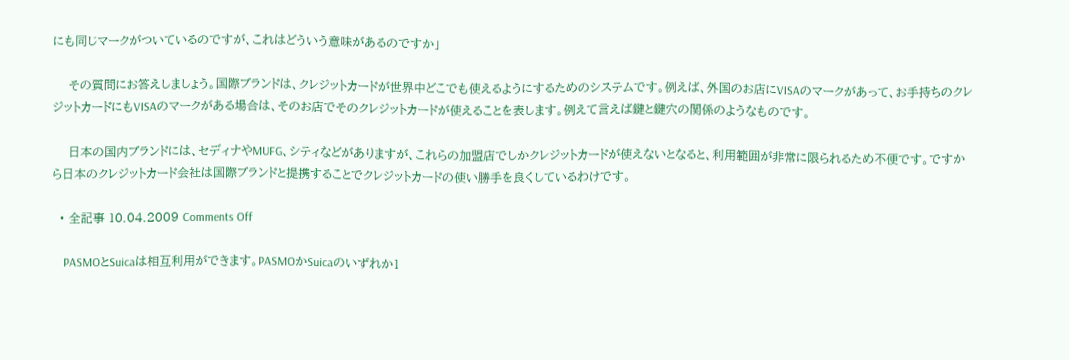にも同じマークがついているのですが、これはどういう意味があるのですか」

    その質問にお答えしましょう。国際ブランドは、クレジットカードが世界中どこでも使えるようにするためのシステムです。例えば、外国のお店にVISAのマークがあって、お手持ちのクレジットカードにもVISAのマークがある場合は、そのお店でそのクレジットカードが使えることを表します。例えて言えば鍵と鍵穴の関係のようなものです。

    日本の国内ブランドには、セディナやMUFG、シティなどがありますが、これらの加盟店でしかクレジットカードが使えないとなると、利用範囲が非常に限られるため不便です。ですから日本のクレジットカード会社は国際ブランドと提携することでクレジットカードの使い勝手を良くしているわけです。

  • 全記事 10.04.2009 Comments Off

    PASMOとSuicaは相互利用ができます。PASMOかSuicaのいずれか1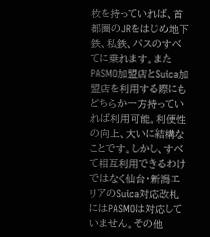枚を持っていれば、首都圏のJRをはじめ地下鉄、私鉄、バスのすべてに乗れます。またPASMO加盟店とSuica加盟店を利用する際にもどちらか一方持っていれば利用可能。利便性の向上、大いに結構なことです。しかし、すべて相互利用できるわけではなく仙台・新潟エリアのSuica対応改札にはPASMOは対応していません。その他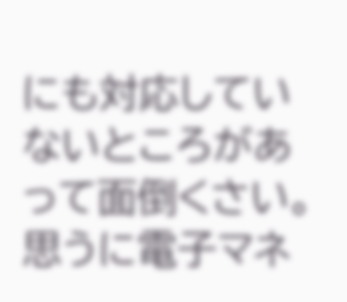にも対応していないところがあって面倒くさい。思うに電子マネ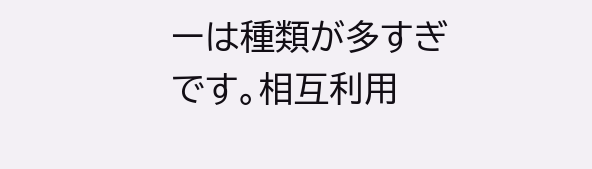ーは種類が多すぎです。相互利用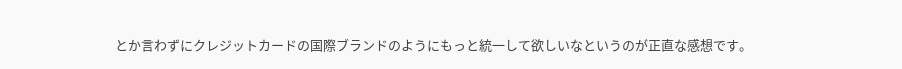とか言わずにクレジットカードの国際ブランドのようにもっと統一して欲しいなというのが正直な感想です。